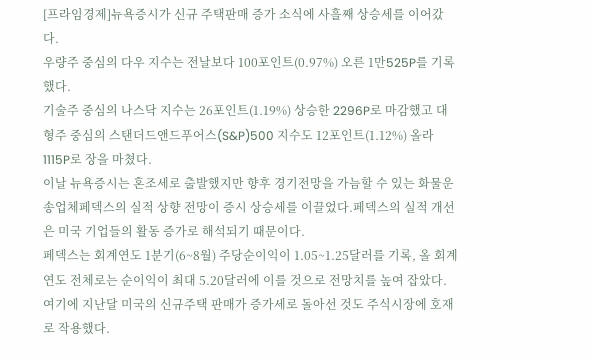[프라임경제]뉴욕증시가 신규 주택판매 증가 소식에 사흘째 상승세를 이어갔다.
우량주 중심의 다우 지수는 전날보다 100포인트(0.97%) 오른 1만525P를 기록했다.
기술주 중심의 나스닥 지수는 26포인트(1.19%) 상승한 2296P로 마감했고 대형주 중심의 스탠더드앤드푸어스(S&P)500 지수도 12포인트(1.12%) 올라 1115P로 장을 마쳤다.
이날 뉴욕증시는 혼조세로 출발했지만 향후 경기전망을 가늠할 수 있는 화물운송업체페덱스의 실적 상향 전망이 증시 상승세를 이끌었다.페덱스의 실적 개선은 미국 기업들의 활동 증가로 해석되기 때문이다.
페덱스는 회계연도 1분기(6~8월) 주당순이익이 1.05~1.25달러를 기록, 올 회계연도 전체로는 순이익이 최대 5.20달러에 이를 것으로 전망치를 높여 잡았다.
여기에 지난달 미국의 신규주택 판매가 증가세로 돌아선 것도 주식시장에 호재로 작용했다.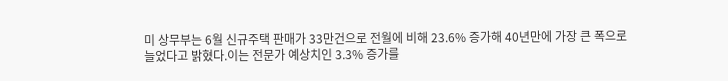미 상무부는 6월 신규주택 판매가 33만건으로 전월에 비해 23.6% 증가해 40년만에 가장 큰 폭으로 늘었다고 밝혔다.이는 전문가 예상치인 3.3% 증가를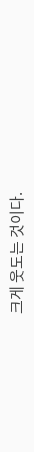크게 웃도는 것이다.